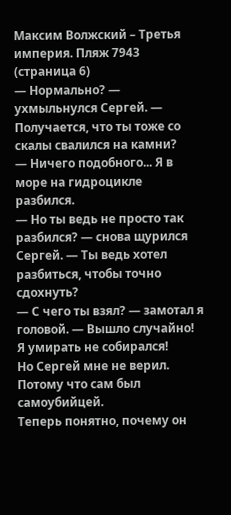Максим Волжский – Третья империя. Пляж 7943 (страница 6)
— Нормально? — ухмыльнулся Сергей. — Получается, что ты тоже со скалы свалился на камни?
— Ничего подобного... Я в море на гидроцикле разбился.
— Но ты ведь не просто так разбился? — снова щурился Сергей. — Ты ведь хотел разбиться, чтобы точно сдохнуть?
— С чего ты взял? — замотал я головой. — Вышло случайно! Я умирать не собирался!
Но Сергей мне не верил. Потому что сам был самоубийцей.
Теперь понятно, почему он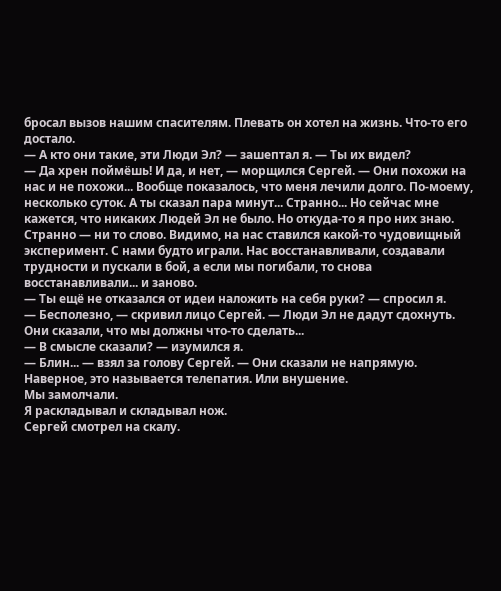бросал вызов нашим спасителям. Плевать он хотел на жизнь. Что-то его достало.
— А кто они такие, эти Люди Эл? — зашептал я. — Ты их видел?
— Да хрен поймёшь! И да, и нет, — морщился Сергей. — Они похожи на нас и не похожи... Вообще показалось, что меня лечили долго. По-моему, несколько суток. А ты сказал пара минут... Странно... Но сейчас мне кажется, что никаких Людей Эл не было. Но откуда-то я про них знаю.
Странно — ни то слово. Видимо, на нас ставился какой-то чудовищный эксперимент. С нами будто играли. Нас восстанавливали, создавали трудности и пускали в бой, а если мы погибали, то снова восстанавливали... и заново.
— Ты ещё не отказался от идеи наложить на себя руки? — спросил я.
— Бесполезно, — скривил лицо Сергей. — Люди Эл не дадут сдохнуть. Они сказали, что мы должны что-то сделать...
— В смысле сказали? — изумился я.
— Блин... — взял за голову Сергей. — Они сказали не напрямую. Наверное, это называется телепатия. Или внушение.
Мы замолчали.
Я раскладывал и складывал нож.
Сергей смотрел на скалу.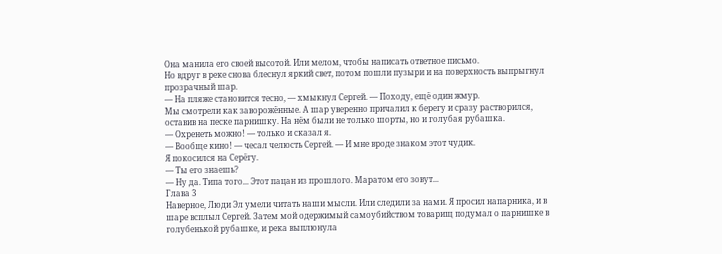Она манила его своей высотой. Или мелом, чтобы написать ответное письмо.
Но вдруг в реке снова блеснул яркий свет, потом пошли пузыри и на поверхность выпрыгнул прозрачный шар.
— На пляже становится тесно, — хмыкнул Сергей. — Походу, ещё один жмур.
Мы смотрели как заворожённые. А шар уверенно причалил к берегу и сразу растворился, оставив на песке парнишку. На нём были не только шорты, но и голубая рубашка.
— Охренеть можно! — только и сказал я.
— Вообще кино! — чесал челюсть Сергей. — И мне вроде знаком этот чудик.
Я покосился на Серёгу.
— Ты его знаешь?
— Ну да. Типа того... Этот пацан из прошлого. Маратом его зовут...
Глава 3
Наверное, Люди Эл умели читать наши мысли. Или следили за нами. Я просил напарника, и в шаре всплыл Сергей. Затем мой одержимый самоубийством товарищ подумал о парнишке в голубенькой рубашке, и река выплюнула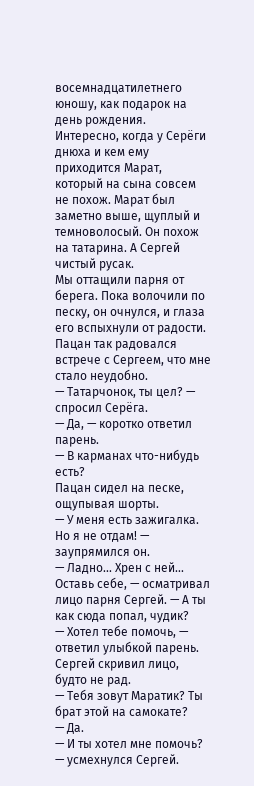восемнадцатилетнего юношу, как подарок на день рождения.
Интересно, когда у Серёги днюха и кем ему приходится Марат, который на сына совсем не похож. Марат был заметно выше, щуплый и темноволосый. Он похож на татарина. А Сергей чистый русак.
Мы оттащили парня от берега. Пока волочили по песку, он очнулся, и глаза его вспыхнули от радости. Пацан так радовался встрече с Сергеем, что мне стало неудобно.
— Татарчонок, ты цел? — спросил Серёга.
— Да, — коротко ответил парень.
— В карманах что-нибудь есть?
Пацан сидел на песке, ощупывая шорты.
— У меня есть зажигалка. Но я не отдам! — заупрямился он.
— Ладно... Хрен с ней... Оставь себе, — осматривал лицо парня Сергей. — А ты как сюда попал, чудик?
— Хотел тебе помочь, — ответил улыбкой парень.
Сергей скривил лицо, будто не рад.
— Тебя зовут Маратик? Ты брат этой на самокате?
— Да.
— И ты хотел мне помочь? — усмехнулся Сергей.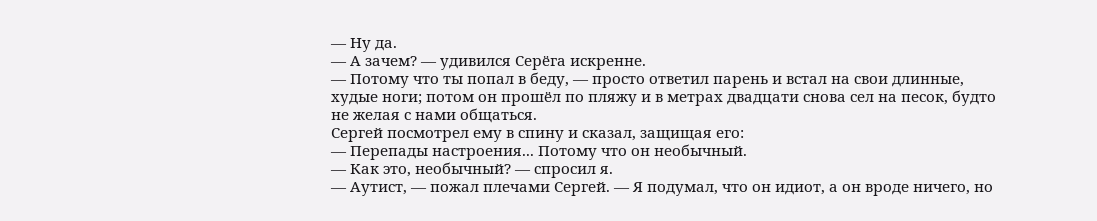— Ну да.
— А зачем? — удивился Серёга искренне.
— Потому что ты попал в беду, — просто ответил парень и встал на свои длинные, худые ноги; потом он прошёл по пляжу и в метрах двадцати снова сел на песок, будто не желая с нами общаться.
Сергей посмотрел ему в спину и сказал, защищая его:
— Перепады настроения... Потому что он необычный.
— Как это, необычный? — спросил я.
— Аутист, — пожал плечами Сергей. — Я подумал, что он идиот, а он вроде ничего, но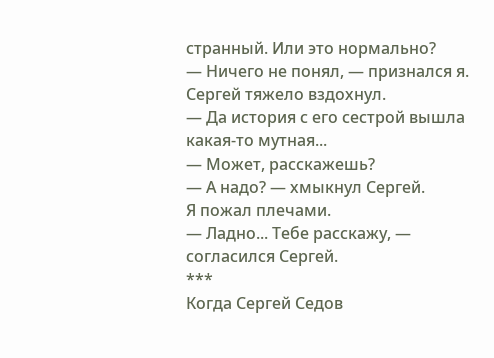странный. Или это нормально?
— Ничего не понял, — признался я.
Сергей тяжело вздохнул.
— Да история с его сестрой вышла какая-то мутная...
— Может, расскажешь?
— А надо? — хмыкнул Сергей.
Я пожал плечами.
— Ладно... Тебе расскажу, — согласился Сергей.
***
Когда Сергей Седов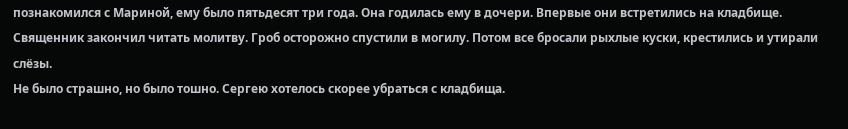познакомился с Мариной, ему было пятьдесят три года. Она годилась ему в дочери. Впервые они встретились на кладбище.
Священник закончил читать молитву. Гроб осторожно спустили в могилу. Потом все бросали рыхлые куски, крестились и утирали слёзы.
Не было страшно, но было тошно. Сергею хотелось скорее убраться с кладбища.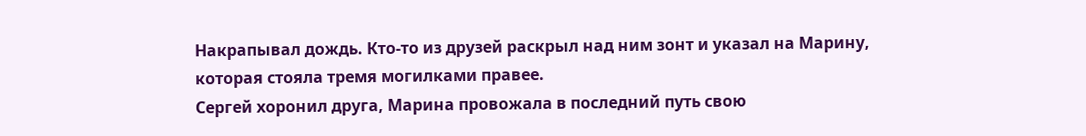Накрапывал дождь. Кто-то из друзей раскрыл над ним зонт и указал на Марину, которая стояла тремя могилками правее.
Сергей хоронил друга, Марина провожала в последний путь свою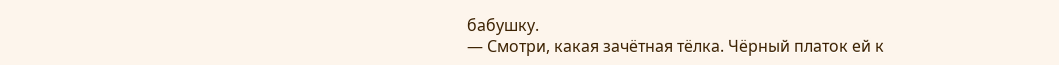бабушку.
— Смотри, какая зачётная тёлка. Чёрный платок ей к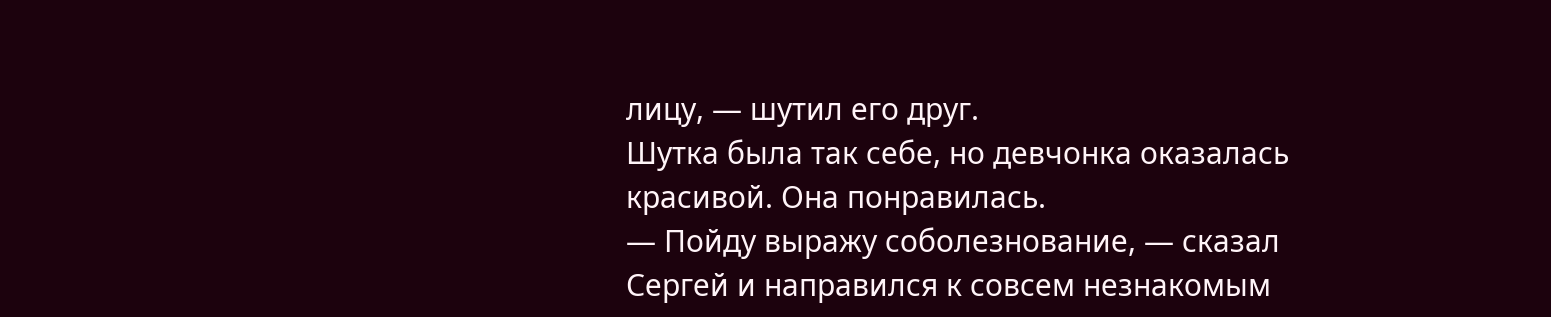лицу, — шутил его друг.
Шутка была так себе, но девчонка оказалась красивой. Она понравилась.
— Пойду выражу соболезнование, — сказал Сергей и направился к совсем незнакомым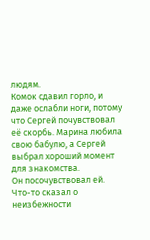людям.
Комок сдавил горло, и даже ослабли ноги, потому что Сергей почувствовал её скорбь. Марина любила свою бабулю, а Сергей выбрал хороший момент для знакомства.
Он посочувствовал ей. Что-то сказал о неизбежности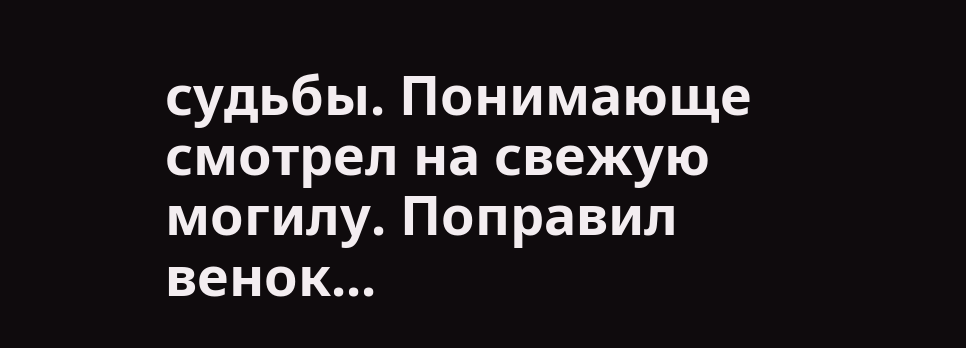судьбы. Понимающе смотрел на свежую могилу. Поправил венок...